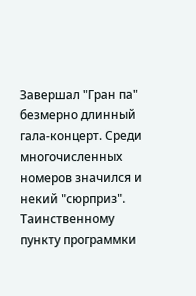Завершал "Гран па" безмерно длинный гала-концерт. Среди многочисленных номеров значился и некий "сюрприз". Таинственному пункту программки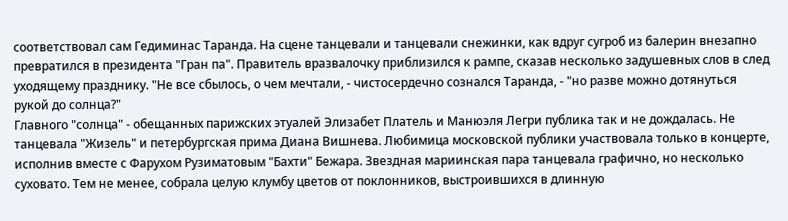соответствовал сам Гедиминас Таранда. На сцене танцевали и танцевали снежинки, как вдруг сугроб из балерин внезапно превратился в президента "Гран па". Правитель вразвалочку приблизился к рампе, сказав несколько задушевных слов в след уходящему празднику. "Не все сбылось, о чем мечтали, - чистосердечно сознался Таранда, - "но разве можно дотянуться рукой до солнца?"
Главного "солнца" - обещанных парижских этуалей Элизабет Платель и Манюэля Легри публика так и не дождалась. Не танцевала "Жизель" и петербургская прима Диана Вишнева. Любимица московской публики участвовала только в концерте, исполнив вместе с Фарухом Рузиматовым "Бахти" Бежара. Звездная мариинская пара танцевала графично, но несколько суховато. Тем не менее, собрала целую клумбу цветов от поклонников, выстроившихся в длинную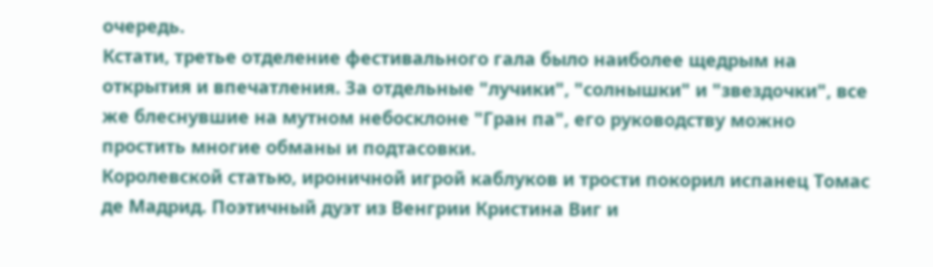очередь.
Кстати, третье отделение фестивального гала было наиболее щедрым на открытия и впечатления. За отдельные "лучики", "солнышки" и "звездочки", все же блеснувшие на мутном небосклоне "Гран па", его руководству можно простить многие обманы и подтасовки.
Королевской статью, ироничной игрой каблуков и трости покорил испанец Томас де Мадрид. Поэтичный дуэт из Венгрии Кристина Виг и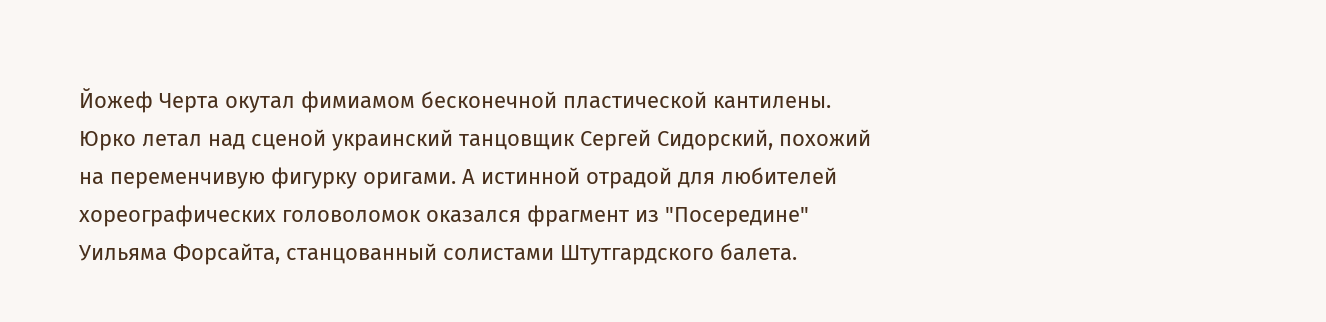Йожеф Черта окутал фимиамом бесконечной пластической кантилены. Юрко летал над сценой украинский танцовщик Сергей Сидорский, похожий на переменчивую фигурку оригами. А истинной отрадой для любителей хореографических головоломок оказался фрагмент из "Посередине" Уильяма Форсайта, станцованный солистами Штутгардского балета.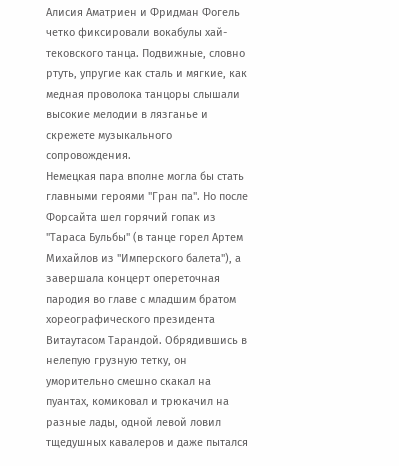Алисия Аматриен и Фридман Фогель четко фиксировали вокабулы хай-тековского танца. Подвижные, словно ртуть, упругие как сталь и мягкие, как медная проволока танцоры слышали высокие мелодии в лязганье и скрежете музыкального сопровождения.
Немецкая пара вполне могла бы стать главными героями "Гран па". Но после Форсайта шел горячий гопак из "Тараса Бульбы" (в танце горел Артем Михайлов из "Имперского балета"), а завершала концерт опереточная пародия во главе с младшим братом хореографического президента Витаутасом Тарандой. Обрядившись в нелепую грузную тетку, он уморительно смешно скакал на пуантах, комиковал и трюкачил на разные лады, одной левой ловил тщедушных кавалеров и даже пытался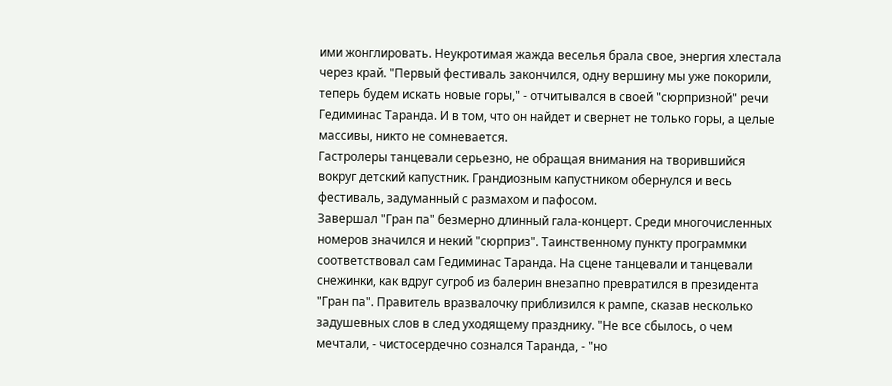ими жонглировать. Неукротимая жажда веселья брала свое, энергия хлестала через край. "Первый фестиваль закончился, одну вершину мы уже покорили, теперь будем искать новые горы," - отчитывался в своей "сюрпризной" речи Гедиминас Таранда. И в том, что он найдет и свернет не только горы, а целые массивы, никто не сомневается.
Гастролеры танцевали серьезно, не обращая внимания на творившийся вокруг детский капустник. Грандиозным капустником обернулся и весь фестиваль, задуманный с размахом и пафосом.
Завершал "Гран па" безмерно длинный гала-концерт. Среди многочисленных номеров значился и некий "сюрприз". Таинственному пункту программки соответствовал сам Гедиминас Таранда. На сцене танцевали и танцевали снежинки, как вдруг сугроб из балерин внезапно превратился в президента "Гран па". Правитель вразвалочку приблизился к рампе, сказав несколько задушевных слов в след уходящему празднику. "Не все сбылось, о чем мечтали, - чистосердечно сознался Таранда, - "но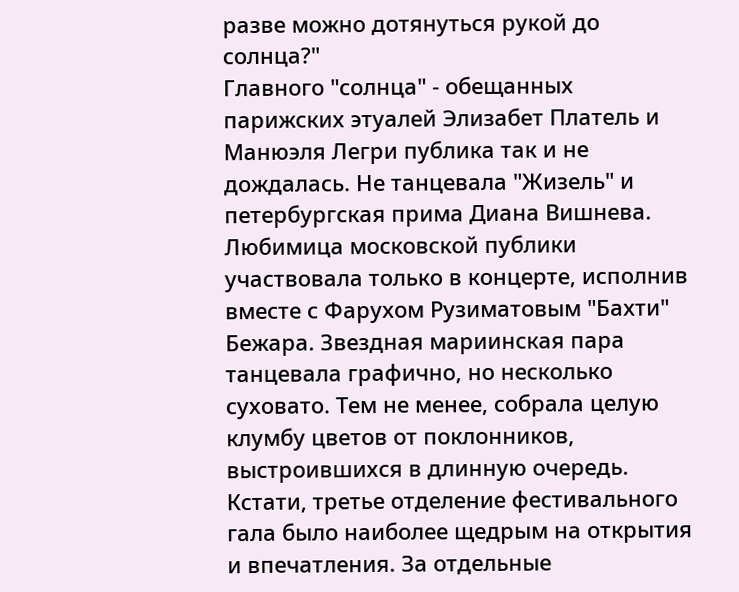разве можно дотянуться рукой до солнца?"
Главного "солнца" - обещанных парижских этуалей Элизабет Платель и Манюэля Легри публика так и не дождалась. Не танцевала "Жизель" и петербургская прима Диана Вишнева. Любимица московской публики участвовала только в концерте, исполнив вместе с Фарухом Рузиматовым "Бахти" Бежара. Звездная мариинская пара танцевала графично, но несколько суховато. Тем не менее, собрала целую клумбу цветов от поклонников, выстроившихся в длинную очередь.
Кстати, третье отделение фестивального гала было наиболее щедрым на открытия и впечатления. За отдельные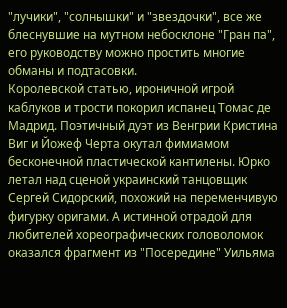"лучики", "солнышки" и "звездочки", все же блеснувшие на мутном небосклоне "Гран па", его руководству можно простить многие обманы и подтасовки.
Королевской статью, ироничной игрой каблуков и трости покорил испанец Томас де Мадрид. Поэтичный дуэт из Венгрии Кристина Виг и Йожеф Черта окутал фимиамом бесконечной пластической кантилены. Юрко летал над сценой украинский танцовщик Сергей Сидорский, похожий на переменчивую фигурку оригами. А истинной отрадой для любителей хореографических головоломок оказался фрагмент из "Посередине" Уильяма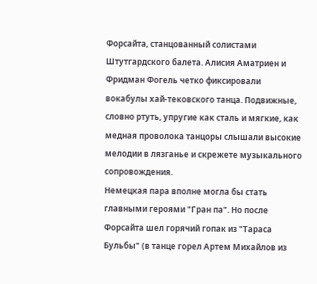Форсайта, станцованный солистами Штутгардского балета. Алисия Аматриен и Фридман Фогель четко фиксировали вокабулы хай-тековского танца. Подвижные, словно ртуть, упругие как сталь и мягкие, как медная проволока танцоры слышали высокие мелодии в лязганье и скрежете музыкального сопровождения.
Немецкая пара вполне могла бы стать главными героями "Гран па". Но после Форсайта шел горячий гопак из "Тараса Бульбы" (в танце горел Артем Михайлов из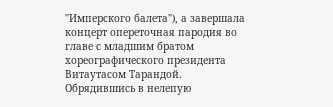"Имперского балета"), а завершала концерт опереточная пародия во главе с младшим братом хореографического президента Витаутасом Тарандой. Обрядившись в нелепую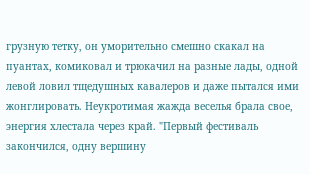грузную тетку, он уморительно смешно скакал на пуантах, комиковал и трюкачил на разные лады, одной левой ловил тщедушных кавалеров и даже пытался ими жонглировать. Неукротимая жажда веселья брала свое, энергия хлестала через край. "Первый фестиваль закончился, одну вершину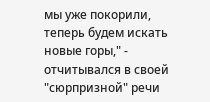мы уже покорили, теперь будем искать новые горы," - отчитывался в своей "сюрпризной" речи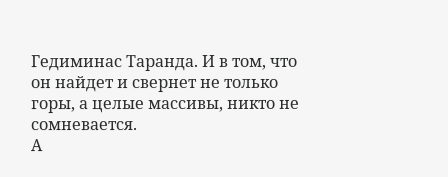Гедиминас Таранда. И в том, что он найдет и свернет не только горы, а целые массивы, никто не сомневается.
А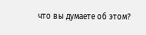что вы думаете об этом?